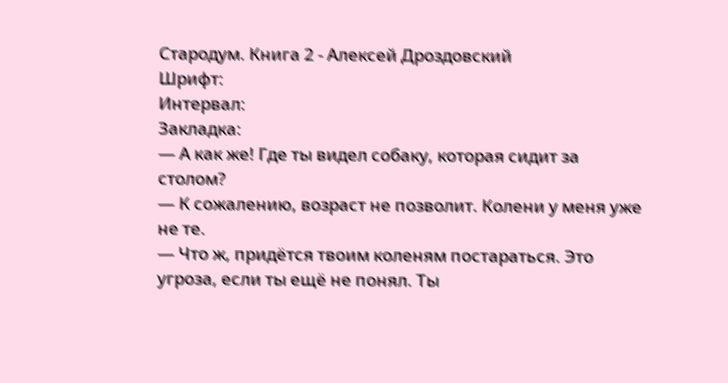Стародум. Книга 2 - Алексей Дроздовский
Шрифт:
Интервал:
Закладка:
— А как же! Где ты видел собаку, которая сидит за столом?
— К сожалению, возраст не позволит. Колени у меня уже не те.
— Что ж, придётся твоим коленям постараться. Это угроза, если ты ещё не понял. Ты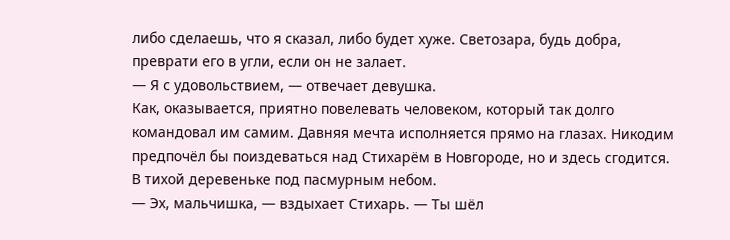либо сделаешь, что я сказал, либо будет хуже. Светозара, будь добра, преврати его в угли, если он не залает.
— Я с удовольствием, — отвечает девушка.
Как, оказывается, приятно повелевать человеком, который так долго командовал им самим. Давняя мечта исполняется прямо на глазах. Никодим предпочёл бы поиздеваться над Стихарём в Новгороде, но и здесь сгодится. В тихой деревеньке под пасмурным небом.
— Эх, мальчишка, — вздыхает Стихарь. — Ты шёл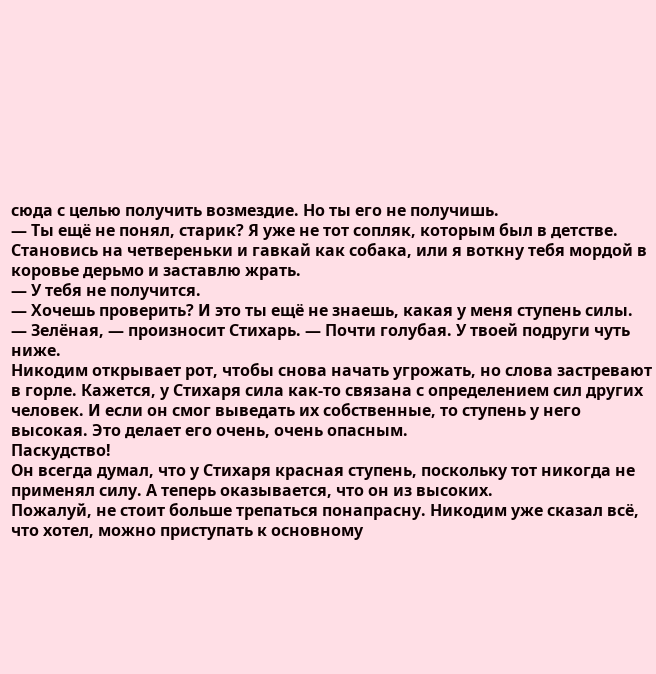сюда с целью получить возмездие. Но ты его не получишь.
— Ты ещё не понял, старик? Я уже не тот сопляк, которым был в детстве. Становись на четвереньки и гавкай как собака, или я воткну тебя мордой в коровье дерьмо и заставлю жрать.
— У тебя не получится.
— Хочешь проверить? И это ты ещё не знаешь, какая у меня ступень силы.
— Зелёная, — произносит Стихарь. — Почти голубая. У твоей подруги чуть ниже.
Никодим открывает рот, чтобы снова начать угрожать, но слова застревают в горле. Кажется, у Стихаря сила как-то связана с определением сил других человек. И если он смог выведать их собственные, то ступень у него высокая. Это делает его очень, очень опасным.
Паскудство!
Он всегда думал, что у Стихаря красная ступень, поскольку тот никогда не применял силу. А теперь оказывается, что он из высоких.
Пожалуй, не стоит больше трепаться понапрасну. Никодим уже сказал всё, что хотел, можно приступать к основному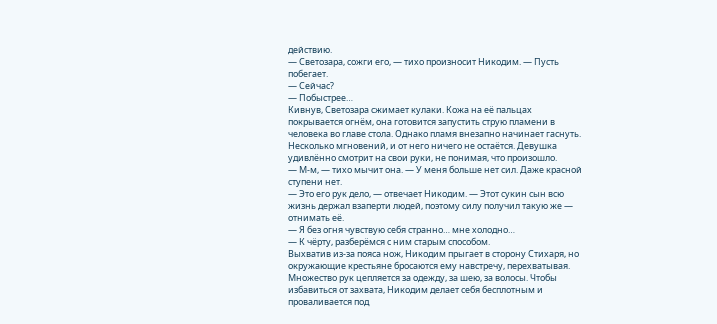действию.
— Светозара, сожги его, — тихо произносит Никодим. — Пусть побегает.
— Сейчас?
— Побыстрее…
Кивнув, Светозара сжимает кулаки. Кожа на её пальцах покрывается огнём, она готовится запустить струю пламени в человека во главе стола. Однако пламя внезапно начинает гаснуть. Несколько мгновений, и от него ничего не остаётся. Девушка удивлённо смотрит на свои руки, не понимая, что произошло.
— М-м, — тихо мычит она. — У меня больше нет сил. Даже красной ступени нет.
— Это его рук дело, — отвечает Никодим. — Этот сукин сын всю жизнь держал взаперти людей, поэтому силу получил такую же — отнимать её.
— Я без огня чувствую себя странно… мне холодно…
— К чёрту, разберёмся с ним старым способом.
Выхватив из-за пояса нож, Никодим прыгает в сторону Стихаря, но окружающие крестьяне бросаются ему навстречу, перехватывая. Множество рук цепляется за одежду, за шею, за волосы. Чтобы избавиться от захвата, Никодим делает себя бесплотным и проваливается под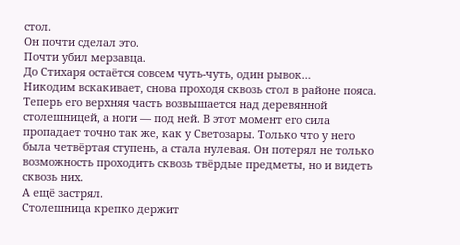стол.
Он почти сделал это.
Почти убил мерзавца.
До Стихаря остаётся совсем чуть-чуть, один рывок…
Никодим вскакивает, снова проходя сквозь стол в районе пояса. Теперь его верхняя часть возвышается над деревянной столешницей, а ноги — под ней. В этот момент его сила пропадает точно так же, как у Светозары. Только что у него была четвёртая ступень, а стала нулевая. Он потерял не только возможность проходить сквозь твёрдые предметы, но и видеть сквозь них.
А ещё застрял.
Столешница крепко держит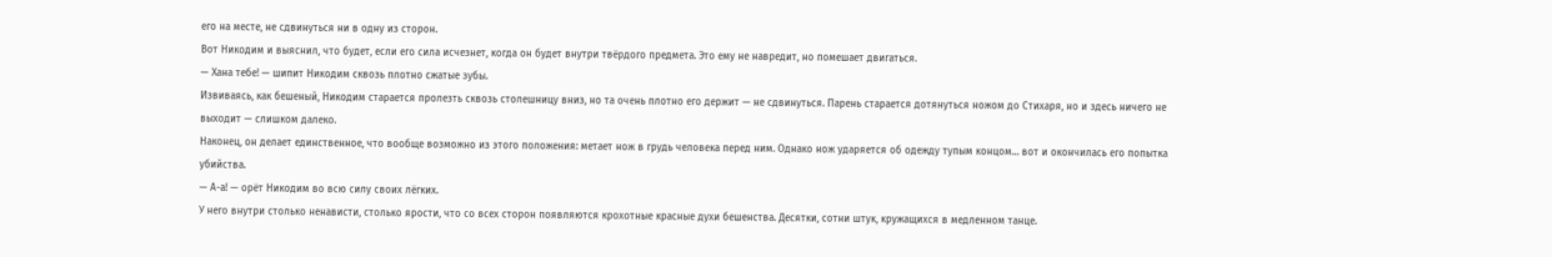его на месте, не сдвинуться ни в одну из сторон.
Вот Никодим и выяснил, что будет, если его сила исчезнет, когда он будет внутри твёрдого предмета. Это ему не навредит, но помешает двигаться.
— Хана тебе! — шипит Никодим сквозь плотно сжатые зубы.
Извиваясь, как бешеный, Никодим старается пролезть сквозь столешницу вниз, но та очень плотно его держит — не сдвинуться. Парень старается дотянуться ножом до Стихаря, но и здесь ничего не выходит — слишком далеко.
Наконец, он делает единственное, что вообще возможно из этого положения: метает нож в грудь человека перед ним. Однако нож ударяется об одежду тупым концом… вот и окончилась его попытка убийства.
— А-а! — орёт Никодим во всю силу своих лёгких.
У него внутри столько ненависти, столько ярости, что со всех сторон появляются крохотные красные духи бешенства. Десятки, сотни штук, кружащихся в медленном танце.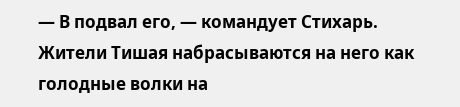— В подвал его, — командует Стихарь.
Жители Тишая набрасываются на него как голодные волки на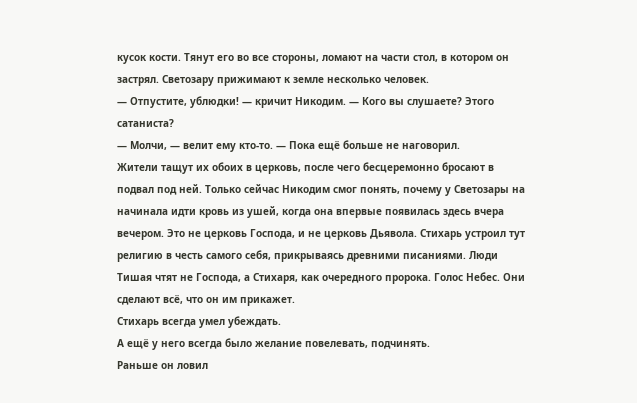кусок кости. Тянут его во все стороны, ломают на части стол, в котором он застрял. Светозару прижимают к земле несколько человек.
— Отпустите, ублюдки! — кричит Никодим. — Кого вы слушаете? Этого сатаниста?
— Молчи, — велит ему кто-то. — Пока ещё больше не наговорил.
Жители тащут их обоих в церковь, после чего бесцеремонно бросают в подвал под ней. Только сейчас Никодим смог понять, почему у Светозары на начинала идти кровь из ушей, когда она впервые появилась здесь вчера вечером. Это не церковь Господа, и не церковь Дьявола. Стихарь устроил тут религию в честь самого себя, прикрываясь древними писаниями. Люди Тишая чтят не Господа, а Стихаря, как очередного пророка. Голос Небес. Они сделают всё, что он им прикажет.
Стихарь всегда умел убеждать.
А ещё у него всегда было желание повелевать, подчинять.
Раньше он ловил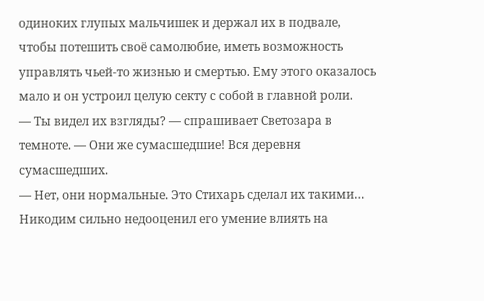одиноких глупых мальчишек и держал их в подвале, чтобы потешить своё самолюбие, иметь возможность управлять чьей-то жизнью и смертью. Ему этого оказалось мало и он устроил целую секту с собой в главной роли.
— Ты видел их взгляды? — спрашивает Светозара в темноте. — Они же сумасшедшие! Вся деревня сумасшедших.
— Нет, они нормальные. Это Стихарь сделал их такими…
Никодим сильно недооценил его умение влиять на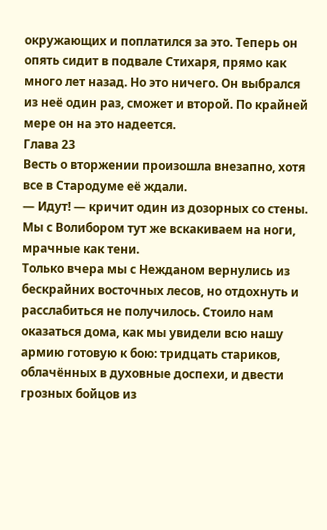окружающих и поплатился за это. Теперь он опять сидит в подвале Стихаря, прямо как много лет назад. Но это ничего. Он выбрался из неё один раз, сможет и второй. По крайней мере он на это надеется.
Глава 23
Весть о вторжении произошла внезапно, хотя все в Стародуме её ждали.
— Идут! — кричит один из дозорных со стены.
Мы с Волибором тут же вскакиваем на ноги, мрачные как тени.
Только вчера мы с Нежданом вернулись из бескрайних восточных лесов, но отдохнуть и расслабиться не получилось. Стоило нам оказаться дома, как мы увидели всю нашу армию готовую к бою: тридцать стариков, облачённых в духовные доспехи, и двести грозных бойцов из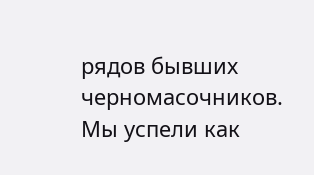рядов бывших черномасочников.
Мы успели как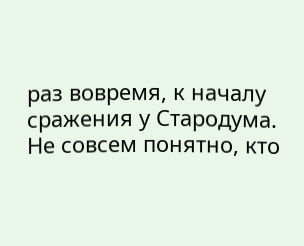раз вовремя, к началу сражения у Стародума.
Не совсем понятно, кто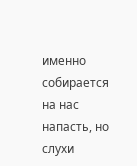именно собирается на нас напасть, но слухи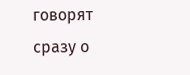говорят сразу о